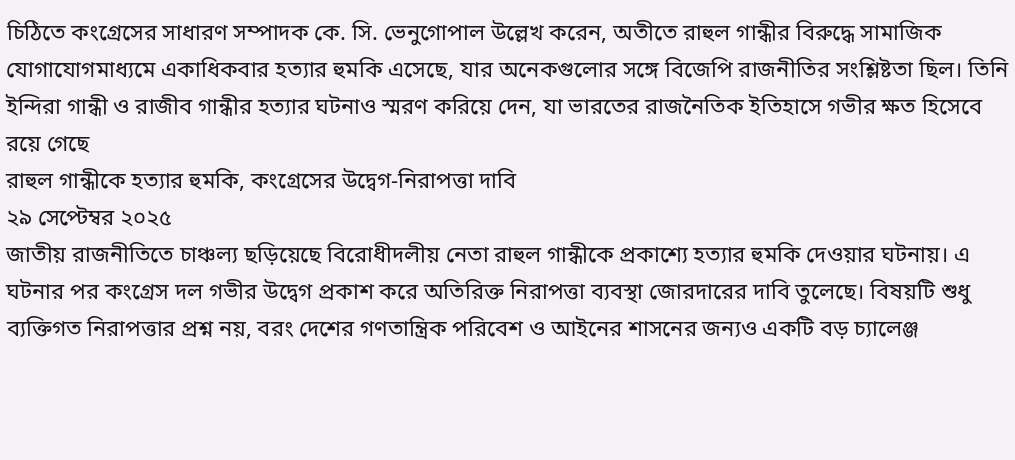চিঠিতে কংগ্রেসের সাধারণ সম্পাদক কে. সি. ভেনুগোপাল উল্লেখ করেন, অতীতে রাহুল গান্ধীর বিরুদ্ধে সামাজিক যোগাযোগমাধ্যমে একাধিকবার হত্যার হুমকি এসেছে, যার অনেকগুলোর সঙ্গে বিজেপি রাজনীতির সংশ্লিষ্টতা ছিল। তিনি ইন্দিরা গান্ধী ও রাজীব গান্ধীর হত্যার ঘটনাও স্মরণ করিয়ে দেন, যা ভারতের রাজনৈতিক ইতিহাসে গভীর ক্ষত হিসেবে রয়ে গেছে
রাহুল গান্ধীকে হত্যার হুমকি, কংগ্রেসের উদ্বেগ-নিরাপত্তা দাবি
২৯ সেপ্টেম্বর ২০২৫
জাতীয় রাজনীতিতে চাঞ্চল্য ছড়িয়েছে বিরোধীদলীয় নেতা রাহুল গান্ধীকে প্রকাশ্যে হত্যার হুমকি দেওয়ার ঘটনায়। এ ঘটনার পর কংগ্রেস দল গভীর উদ্বেগ প্রকাশ করে অতিরিক্ত নিরাপত্তা ব্যবস্থা জোরদারের দাবি তুলেছে। বিষয়টি শুধু ব্যক্তিগত নিরাপত্তার প্রশ্ন নয়, বরং দেশের গণতান্ত্রিক পরিবেশ ও আইনের শাসনের জন্যও একটি বড় চ্যালেঞ্জ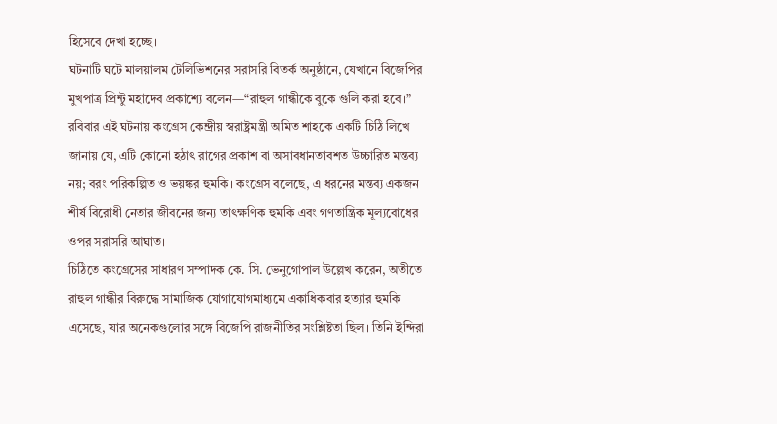হিসেবে দেখা হচ্ছে।
ঘটনাটি ঘটে মালয়ালম টেলিভিশনের সরাসরি বিতর্ক অনুষ্ঠানে, যেখানে বিজেপির মুখপাত্র প্রিন্টু মহাদেব প্রকাশ্যে বলেন—“রাহুল গান্ধীকে বুকে গুলি করা হবে।” রবিবার এই ঘটনায় কংগ্রেস কেন্দ্রীয় স্বরাষ্ট্রমন্ত্রী অমিত শাহকে একটি চিঠি লিখে জানায় যে, এটি কোনো হঠাৎ রাগের প্রকাশ বা অসাবধানতাবশত উচ্চারিত মন্তব্য নয়; বরং পরিকল্পিত ও ভয়ঙ্কর হুমকি। কংগ্রেস বলেছে, এ ধরনের মন্তব্য একজন শীর্ষ বিরোধী নেতার জীবনের জন্য তাৎক্ষণিক হুমকি এবং গণতান্ত্রিক মূল্যবোধের ওপর সরাসরি আঘাত।
চিঠিতে কংগ্রেসের সাধারণ সম্পাদক কে. সি. ভেনুগোপাল উল্লেখ করেন, অতীতে রাহুল গান্ধীর বিরুদ্ধে সামাজিক যোগাযোগমাধ্যমে একাধিকবার হত্যার হুমকি এসেছে, যার অনেকগুলোর সঙ্গে বিজেপি রাজনীতির সংশ্লিষ্টতা ছিল। তিনি ইন্দিরা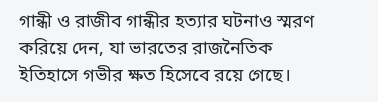গান্ধী ও রাজীব গান্ধীর হত্যার ঘটনাও স্মরণ করিয়ে দেন, যা ভারতের রাজনৈতিক ইতিহাসে গভীর ক্ষত হিসেবে রয়ে গেছে।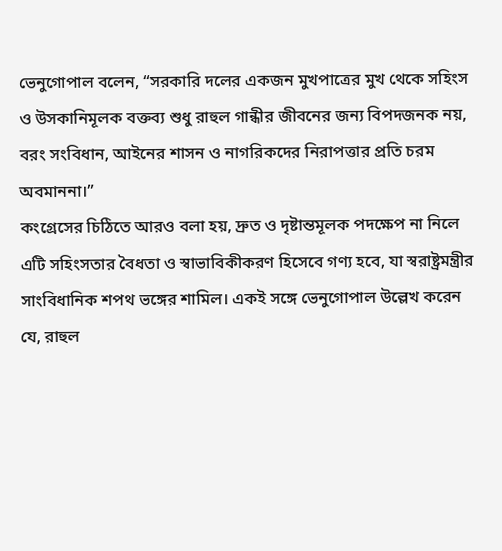ভেনুগোপাল বলেন, “সরকারি দলের একজন মুখপাত্রের মুখ থেকে সহিংস ও উসকানিমূলক বক্তব্য শুধু রাহুল গান্ধীর জীবনের জন্য বিপদজনক নয়, বরং সংবিধান, আইনের শাসন ও নাগরিকদের নিরাপত্তার প্রতি চরম অবমাননা।”
কংগ্রেসের চিঠিতে আরও বলা হয়, দ্রুত ও দৃষ্টান্তমূলক পদক্ষেপ না নিলে এটি সহিংসতার বৈধতা ও স্বাভাবিকীকরণ হিসেবে গণ্য হবে, যা স্বরাষ্ট্রমন্ত্রীর সাংবিধানিক শপথ ভঙ্গের শামিল। একই সঙ্গে ভেনুগোপাল উল্লেখ করেন যে, রাহুল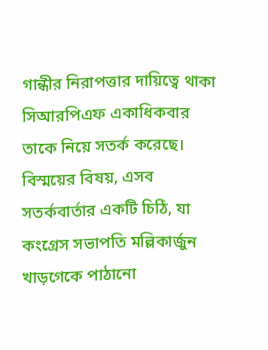গান্ধীর নিরাপত্তার দায়িত্বে থাকা সিআরপিএফ একাধিকবার তাকে নিয়ে সতর্ক করেছে। বিস্ময়ের বিষয়, এসব সতর্কবার্তার একটি চিঠি, যা কংগ্রেস সভাপতি মল্লিকার্জুন খাড়গেকে পাঠানো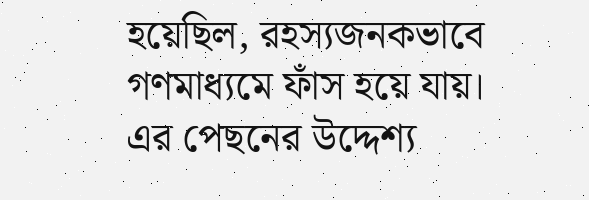হয়েছিল, রহস্যজনকভাবে গণমাধ্যমে ফাঁস হয়ে যায়। এর পেছনের উদ্দেশ্য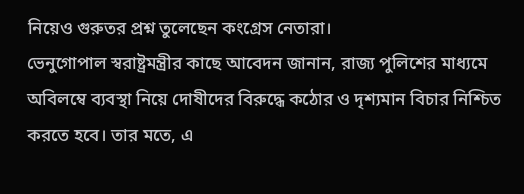নিয়েও গুরুতর প্রশ্ন তুলেছেন কংগ্রেস নেতারা।
ভেনুগোপাল স্বরাষ্ট্রমন্ত্রীর কাছে আবেদন জানান, রাজ্য পুলিশের মাধ্যমে অবিলম্বে ব্যবস্থা নিয়ে দোষীদের বিরুদ্ধে কঠোর ও দৃশ্যমান বিচার নিশ্চিত করতে হবে। তার মতে, এ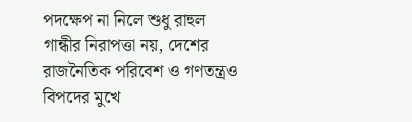পদক্ষেপ না নিলে শুধু রাহুল গান্ধীর নিরাপত্তা নয়, দেশের রাজনৈতিক পরিবেশ ও গণতন্ত্রও বিপদের মুখে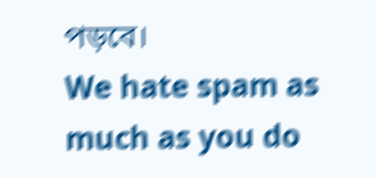পড়বে।
We hate spam as much as you do